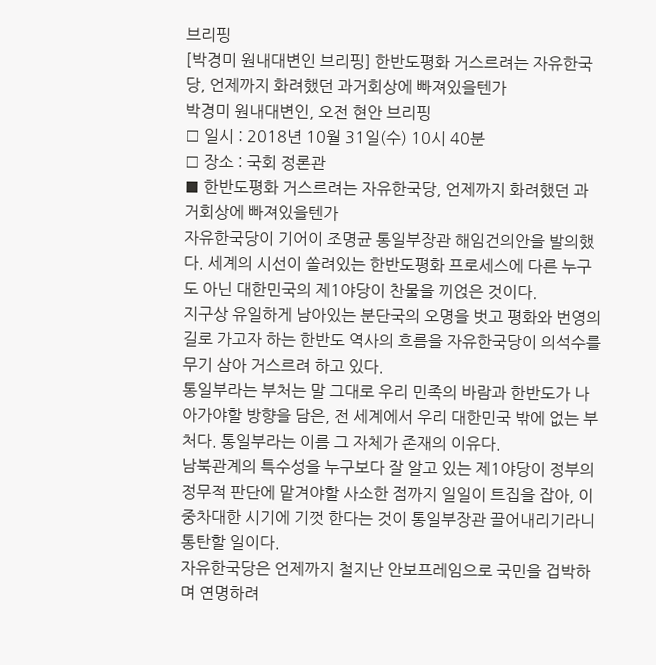브리핑
[박경미 원내대변인 브리핑] 한반도평화 거스르려는 자유한국당, 언제까지 화려했던 과거회상에 빠져있을텐가
박경미 원내대변인, 오전 현안 브리핑
□ 일시 : 2018년 10월 31일(수) 10시 40분
□ 장소 : 국회 정론관
■ 한반도평화 거스르려는 자유한국당, 언제까지 화려했던 과거회상에 빠져있을텐가
자유한국당이 기어이 조명균 통일부장관 해임건의안을 발의했다. 세계의 시선이 쏠려있는 한반도평화 프로세스에 다른 누구도 아닌 대한민국의 제1야당이 찬물을 끼얹은 것이다.
지구상 유일하게 남아있는 분단국의 오명을 벗고 평화와 번영의 길로 가고자 하는 한반도 역사의 흐름을 자유한국당이 의석수를 무기 삼아 거스르려 하고 있다.
통일부라는 부처는 말 그대로 우리 민족의 바람과 한반도가 나아가야할 방향을 담은, 전 세계에서 우리 대한민국 밖에 없는 부처다. 통일부라는 이름 그 자체가 존재의 이유다.
남북관계의 특수성을 누구보다 잘 알고 있는 제1야당이 정부의 정무적 판단에 맡겨야할 사소한 점까지 일일이 트집을 잡아, 이 중차대한 시기에 기껏 한다는 것이 통일부장관 끌어내리기라니 통탄할 일이다.
자유한국당은 언제까지 철지난 안보프레임으로 국민을 겁박하며 연명하려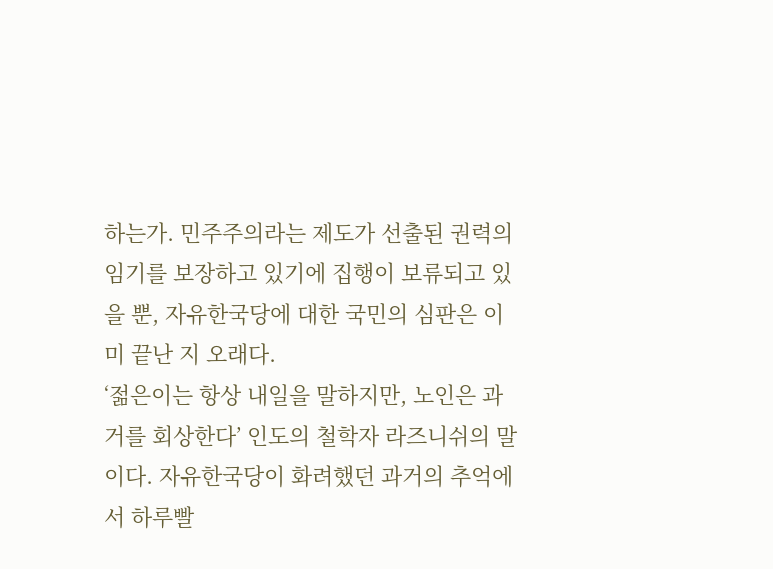하는가. 민주주의라는 제도가 선출된 권력의 임기를 보장하고 있기에 집행이 보류되고 있을 뿐, 자유한국당에 대한 국민의 심판은 이미 끝난 지 오래다.
‘젊은이는 항상 내일을 말하지만, 노인은 과거를 회상한다’ 인도의 철학자 라즈니쉬의 말이다. 자유한국당이 화려했던 과거의 추억에서 하루빨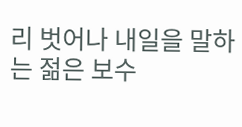리 벗어나 내일을 말하는 젊은 보수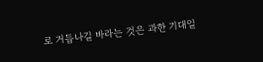로 거듭나길 바라는 것은 과한 기대일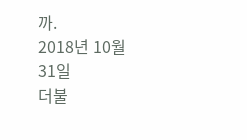까.
2018년 10월 31일
더불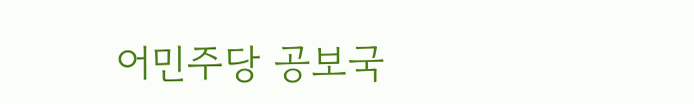어민주당 공보국